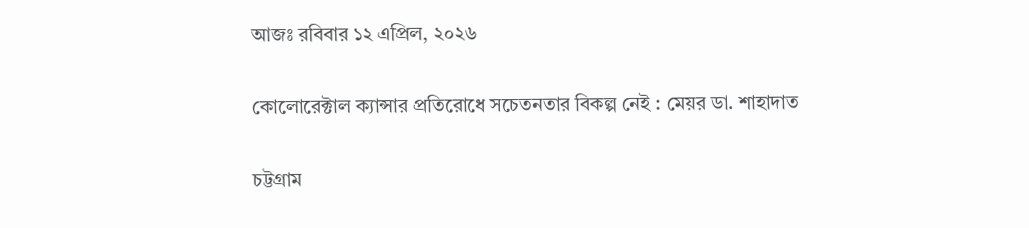আজঃ রবিবার ১২ এপ্রিল, ২০২৬

কোলোরেক্টাল ক্যান্সার প্রতিরোধে সচেতনতার বিকল্প নেই : মেয়র ডা. শাহাদাত

চট্টগ্রাম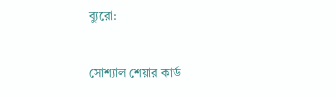ব্যুরো:

সোশ্যাল শেয়ার কার্ড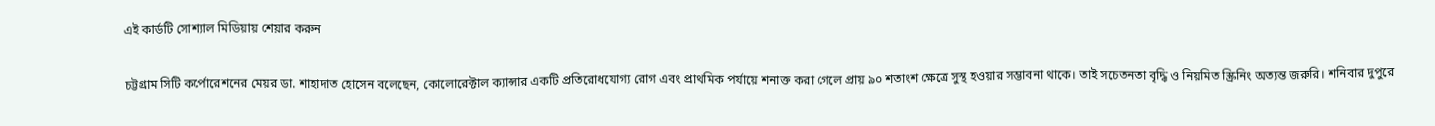এই কার্ডটি সোশ্যাল মিডিয়ায় শেয়ার করুন

চট্টগ্রাম সিটি কর্পোরেশনের মেয়র ডা. শাহাদাত হোসেন বলেছেন, কোলোরেক্টাল ক্যান্সার একটি প্রতিরোধযোগ্য রোগ এবং প্রাথমিক পর্যায়ে শনাক্ত করা গেলে প্রায় ৯০ শতাংশ ক্ষেত্রে সুস্থ হওয়ার সম্ভাবনা থাকে। তাই সচেতনতা বৃদ্ধি ও নিয়মিত স্ক্রিনিং অত্যন্ত জরুরি। শনিবার দুপুরে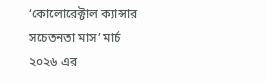‘কোলোরেক্টাল ক্যান্সার সচেতনতা মাস’ মার্চ ২০২৬ এর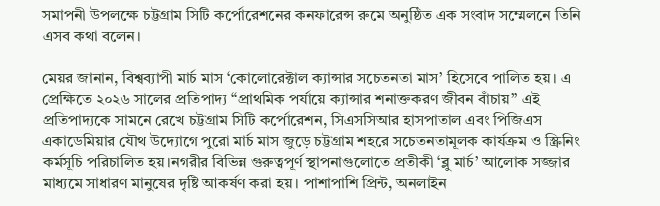সমাপনী উপলক্ষে চট্টগ্রাম সিটি কর্পোরেশনের কনফারেন্স রুমে অনুষ্ঠিত এক সংবাদ সম্মেলনে তিনি এসব কথা বলেন।

মেয়র জানান, বিশ্বব্যাপী মার্চ মাস ‘কোলোরেক্টাল ক্যান্সার সচেতনতা মাস’ হিসেবে পালিত হয়। এ প্রেক্ষিতে ২০২৬ সালের প্রতিপাদ্য “প্রাথমিক পর্যায়ে ক্যান্সার শনাক্তকরণ জীবন বাঁচায়” এই প্রতিপাদ্যকে সামনে রেখে চট্টগ্রাম সিটি কর্পোরেশন, সিএসসিআর হাসপাতাল এবং পিজিএস একাডেমিয়ার যৌথ উদ্যোগে পুরো মার্চ মাস জুড়ে চট্টগ্রাম শহরে সচেতনতামূলক কার্যক্রম ও স্ক্রিনিং কর্মসূচি পরিচালিত হয়।নগরীর বিভিন্ন গুরুত্বপূর্ণ স্থাপনাগুলোতে প্রতীকী ‘ব্লু মার্চ’ আলোক সজ্জার মাধ্যমে সাধারণ মানুষের দৃষ্টি আকর্ষণ করা হয়। পাশাপাশি প্রিন্ট, অনলাইন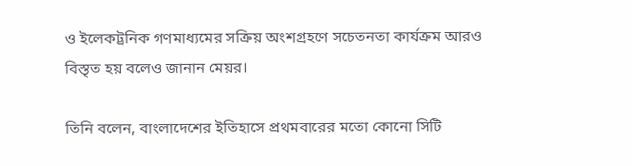ও ইলেকট্রনিক গণমাধ্যমের সক্রিয় অংশগ্রহণে সচেতনতা কার্যক্রম আরও বিস্তৃত হয় বলেও জানান মেয়র।

তিনি বলেন, বাংলাদেশের ইতিহাসে প্রথমবারের মতো কোনো সিটি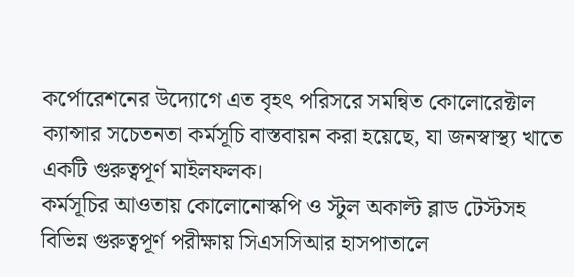কর্পোরেশনের উদ্যোগে এত বৃহৎ পরিসরে সমন্বিত কোলোরেক্টাল ক্যান্সার সচেতনতা কর্মসূচি বাস্তবায়ন করা হয়েছে, যা জনস্বাস্থ্য খাতে একটি গুরুত্বপূর্ণ মাইলফলক।
কর্মসূচির আওতায় কোলোনোস্কপি ও স্টুল অকাল্ট ব্লাড টেস্টসহ বিভিন্ন গুরুত্বপূর্ণ পরীক্ষায় সিএসসিআর হাসপাতালে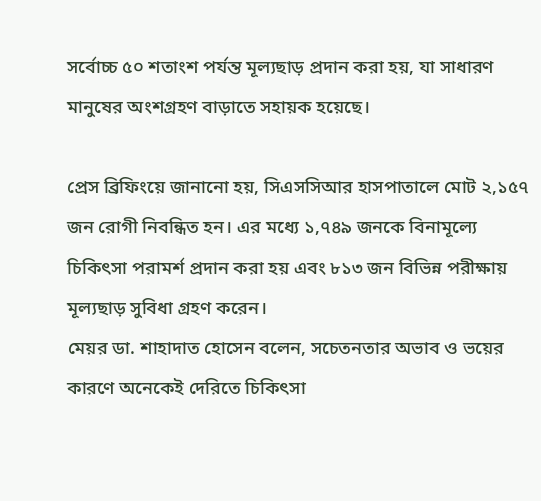সর্বোচ্চ ৫০ শতাংশ পর্যন্ত মূল্যছাড় প্রদান করা হয়, যা সাধারণ মানুষের অংশগ্রহণ বাড়াতে সহায়ক হয়েছে।

প্রেস ব্রিফিংয়ে জানানো হয়, সিএসসিআর হাসপাতালে মোট ২,১৫৭ জন রোগী নিবন্ধিত হন। এর মধ্যে ১,৭৪৯ জনকে বিনামূল্যে চিকিৎসা পরামর্শ প্রদান করা হয় এবং ৮১৩ জন বিভিন্ন পরীক্ষায় মূল্যছাড় সুবিধা গ্রহণ করেন।
মেয়র ডা. শাহাদাত হোসেন বলেন, সচেতনতার অভাব ও ভয়ের কারণে অনেকেই দেরিতে চিকিৎসা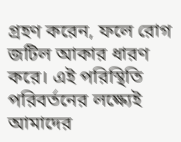গ্রহণ করেন, ফলে রোগ জটিল আকার ধারণ করে। এই পরিস্থিতি পরিবর্তনের লক্ষ্যেই আমাদের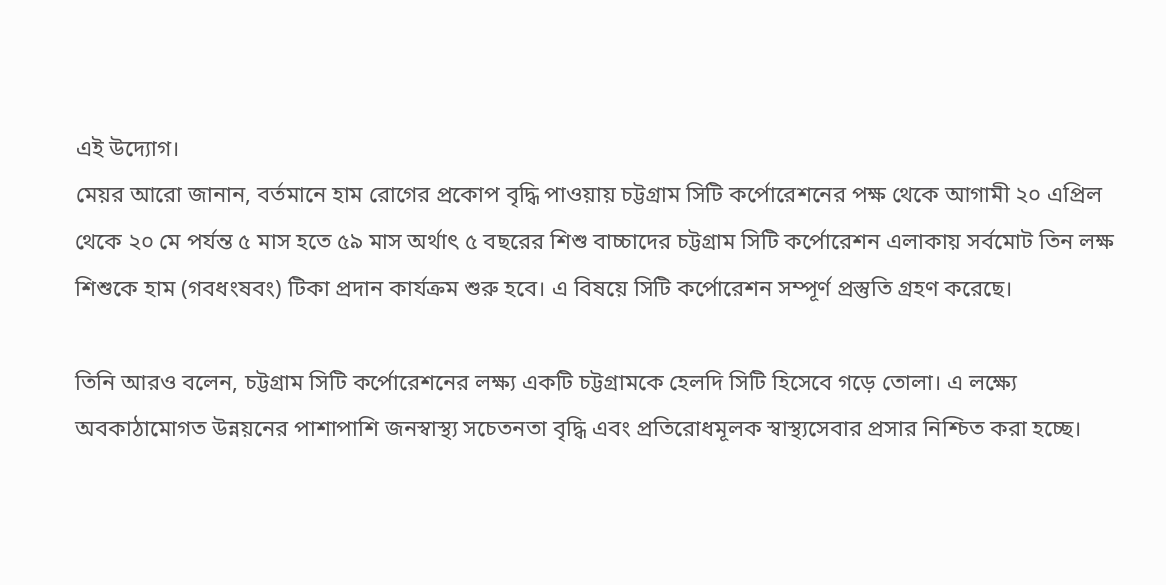এই উদ্যোগ।
মেয়র আরো জানান, বর্তমানে হাম রোগের প্রকোপ বৃদ্ধি পাওয়ায় চট্টগ্রাম সিটি কর্পোরেশনের পক্ষ থেকে আগামী ২০ এপ্রিল থেকে ২০ মে পর্যন্ত ৫ মাস হতে ৫৯ মাস অর্থাৎ ৫ বছরের শিশু বাচ্চাদের চট্টগ্রাম সিটি কর্পোরেশন এলাকায় সর্বমোট তিন লক্ষ শিশুকে হাম (গবধংষবং) টিকা প্রদান কার্যক্রম শুরু হবে। এ বিষয়ে সিটি কর্পোরেশন সম্পূর্ণ প্রস্তুতি গ্রহণ করেছে।

তিনি আরও বলেন, চট্টগ্রাম সিটি কর্পোরেশনের লক্ষ্য একটি চট্টগ্রামকে হেলদি সিটি হিসেবে গড়ে তোলা। এ লক্ষ্যে অবকাঠামোগত উন্নয়নের পাশাপাশি জনস্বাস্থ্য সচেতনতা বৃদ্ধি এবং প্রতিরোধমূলক স্বাস্থ্যসেবার প্রসার নিশ্চিত করা হচ্ছে।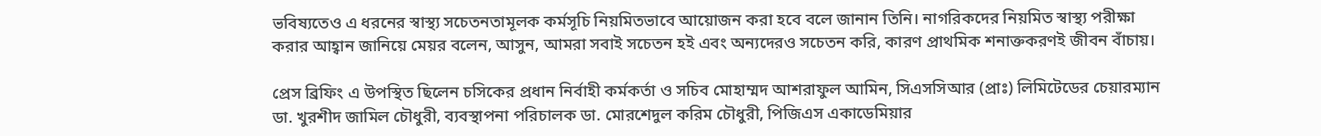ভবিষ্যতেও এ ধরনের স্বাস্থ্য সচেতনতামূলক কর্মসূচি নিয়মিতভাবে আয়োজন করা হবে বলে জানান তিনি। নাগরিকদের নিয়মিত স্বাস্থ্য পরীক্ষা করার আহ্বান জানিয়ে মেয়র বলেন, আসুন, আমরা সবাই সচেতন হই এবং অন্যদেরও সচেতন করি, কারণ প্রাথমিক শনাক্তকরণই জীবন বাঁচায়।

প্রেস ব্রিফিং এ উপস্থিত ছিলেন চসিকের প্রধান নির্বাহী কর্মকর্তা ও সচিব মোহাম্মদ আশরাফুল আমিন, সিএসসিআর (প্রাঃ) লিমিটেডের চেয়ারম্যান ডা. খুরশীদ জামিল চৌধুরী, ব্যবস্থাপনা পরিচালক ডা. মোরশেদুল করিম চৌধুরী, পিজিএস একাডেমিয়ার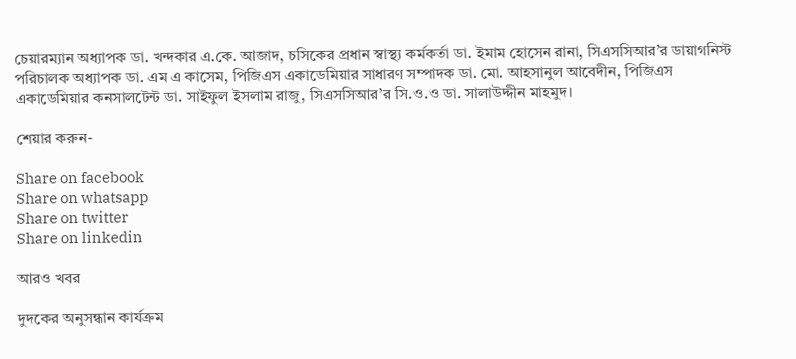চেয়ারম্যান অধ্যাপক ডা. খন্দকার এ.কে. আজাদ, চসিকের প্রধান স্বাস্থ্য কর্মকর্তা ডা. ইমাম হোসেন রানা, সিএসসিআর’র ডায়াগনিস্ট পরিচালক অধ্যাপক ডা. এম এ কাসেম, পিজিএস একাডেমিয়ার সাধারণ সম্পাদক ডা. মো. আহসানুল আবেদীন, পিজিএস একাডেমিয়ার কনসালটেন্ট ডা. সাইফুল ইসলাম রাজু, সিএসসিআর’র সি.ও.ও ডা. সালাউদ্দীন মাহমুদ।

শেয়ার করুন-

Share on facebook
Share on whatsapp
Share on twitter
Share on linkedin

আরও খবর

দুদকের অনুসন্ধান কার্যক্রম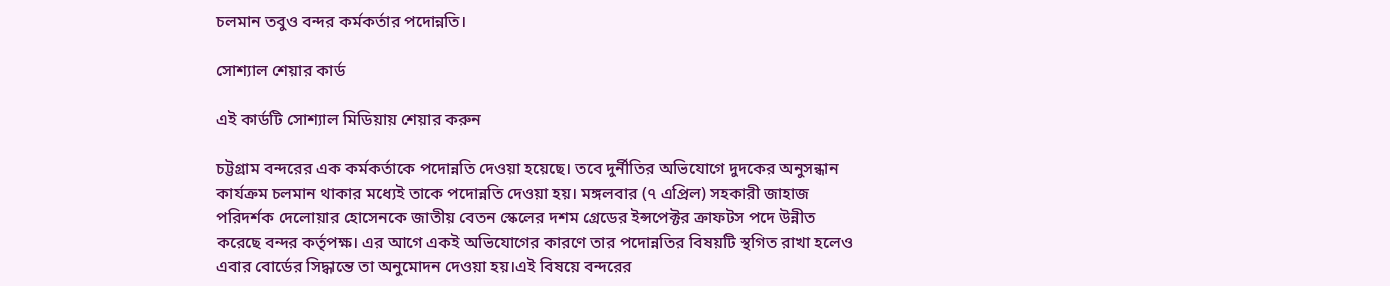চলমান তবুও বন্দর কর্মকর্তার পদোন্নতি।

সোশ্যাল শেয়ার কার্ড

এই কার্ডটি সোশ্যাল মিডিয়ায় শেয়ার করুন

চট্টগ্রাম বন্দরের এক কর্মকর্তাকে পদোন্নতি দেওয়া হয়েছে। তবে দুর্নীতির অভিযোগে দুদকের অনুসন্ধান কার্যক্রম চলমান থাকার মধ্যেই তাকে পদোন্নতি দেওয়া হয়। মঙ্গলবার (৭ এপ্রিল) সহকারী জাহাজ পরিদর্শক দেলোয়ার হোসেনকে জাতীয় বেতন স্কেলের দশম গ্রেডের ইন্সপেক্টর ক্রাফটস পদে উন্নীত করেছে বন্দর কর্তৃপক্ষ। এর আগে একই অভিযোগের কারণে তার পদোন্নতির বিষয়টি স্থগিত রাখা হলেও এবার বোর্ডের সিদ্ধান্তে তা অনুমোদন দেওয়া হয়।এই বিষয়ে বন্দরের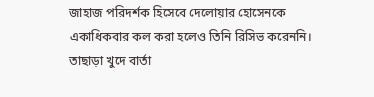জাহাজ পরিদর্শক হিসেবে দেলোয়ার হোসেনকে একাধিকবার কল করা হলেও তিনি রিসিভ করেননি। তাছাড়া খুদে বার্তা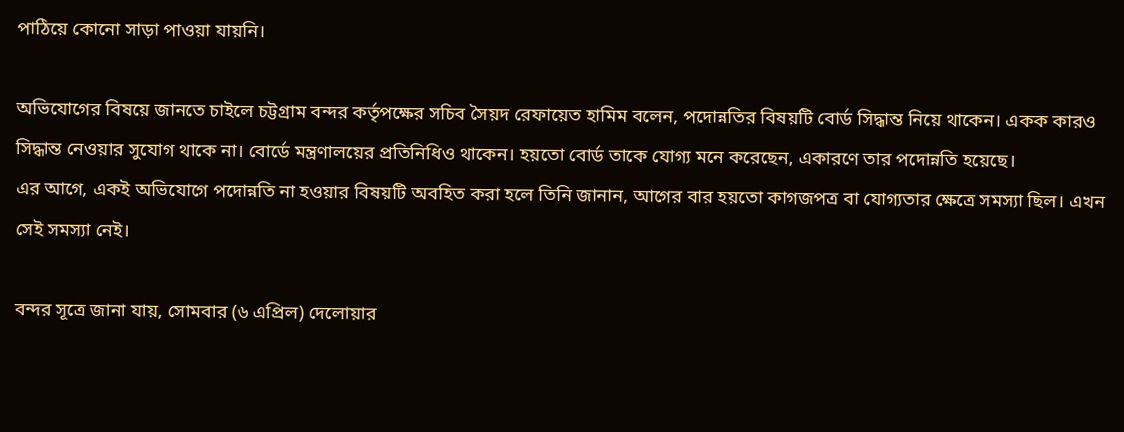পাঠিয়ে কোনো সাড়া পাওয়া যায়নি।

অভিযোগের বিষয়ে জানতে চাইলে চট্টগ্রাম বন্দর কর্তৃপক্ষের সচিব সৈয়দ রেফায়েত হামিম বলেন, পদোন্নতির বিষয়টি বোর্ড সিদ্ধান্ত নিয়ে থাকেন। একক কারও সিদ্ধান্ত নেওয়ার সুযোগ থাকে না। বোর্ডে মন্ত্রণালয়ের প্রতিনিধিও থাকেন। হয়তো বোর্ড তাকে যোগ্য মনে করেছেন, একারণে তার পদোন্নতি হয়েছে।
এর আগে, একই অভিযোগে পদোন্নতি না হওয়ার বিষয়টি অবহিত করা হলে তিনি জানান, আগের বার হয়তো কাগজপত্র বা যোগ্যতার ক্ষেত্রে সমস্যা ছিল। এখন সেই সমস্যা নেই।

বন্দর সূত্রে জানা যায়, সোমবার (৬ এপ্রিল) দেলোয়ার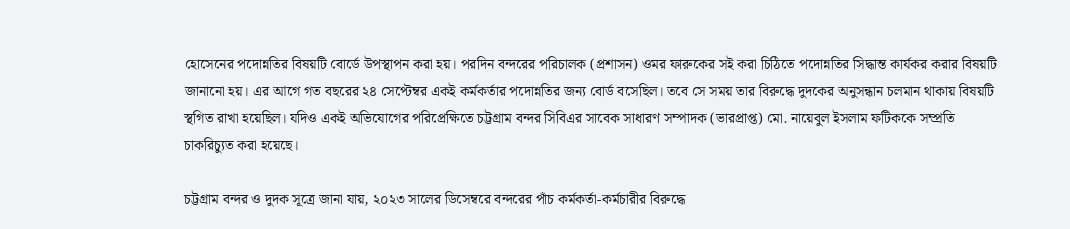হোসেনের পদোন্নতির বিষয়টি বোর্ডে উপস্থাপন করা হয়। পরদিন বন্দরের পরিচালক (প্রশাসন) ওমর ফারুকের সই করা চিঠিতে পদোন্নতির সিদ্ধান্ত কার্যকর করার বিষয়টি জানানো হয়। এর আগে গত বছরের ২৪ সেপ্টেম্বর একই কর্মকর্তার পদোন্নতির জন্য বোর্ড বসেছিল। তবে সে সময় তার বিরুদ্ধে দুদকের অনুসন্ধান চলমান থাকায় বিষয়টি স্থগিত রাখা হয়েছিল। যদিও একই অভিযোগের পরিপ্রেক্ষিতে চট্টগ্রাম বন্দর সিবিএর সাবেক সাধারণ সম্পাদক (ভারপ্রাপ্ত) মো. নায়েবুল ইসলাম ফটিককে সম্প্রতি চাকরিচ্যুত করা হয়েছে।

চট্টগ্রাম বন্দর ও দুদক সূত্রে জানা যায়, ২০২৩ সালের ডিসেম্বরে বন্দরের পাঁচ কর্মকর্তা-কর্মচারীর বিরুদ্ধে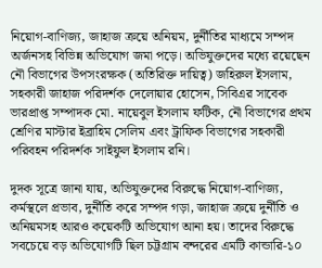নিয়োগ-বাণিজ্য, জাহাজ ক্রয়ে অনিয়ম, দুর্নীতির মাধ্যমে সম্পদ অর্জনসহ বিভিন্ন অভিযোগ জমা পড়ে। অভিযুক্তদের মধ্যে রয়েছেন নৌ বিভাগের উপসংরক্ষক (অতিরিক্ত দায়িত্ব) জহিরুল ইসলাম, সহকারী জাহাজ পরিদর্শক দেলোয়ার হোসেন, সিবিএর সাবেক ভারপ্রাপ্ত সম্পাদক মো. নায়েবুল ইসলাম ফটিক, নৌ বিভাগের প্রথম শ্রেণির মাস্টার ইব্রাহিম সেলিম এবং ট্রাফিক বিভাগের সহকারী পরিবহন পরিদর্শক সাইফুল ইসলাম রনি।

দুদক সূত্রে জানা যায়, অভিযুক্তদের বিরুদ্ধে নিয়োগ-বাণিজ্য, কর্মস্থলে প্রভাব, দুর্নীতি করে সম্পদ গড়া, জাহাজ ক্রয়ে দুর্নীতি ও অনিয়মসহ আরও কয়েকটি অভিযোগ আনা হয়। তাদের বিরুদ্ধে সবচেয়ে বড় অভিযোগটি ছিল চট্টগ্রাম বন্দরের এমটি কান্ডারি-১০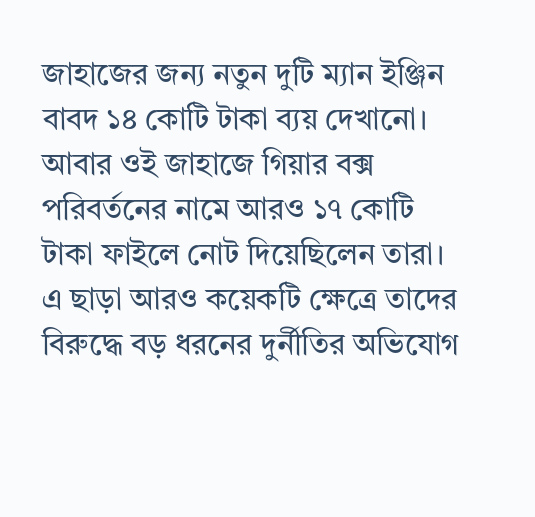জাহাজের জন্য নতুন দুটি ম্যান ইঞ্জিন বাবদ ১৪ কোটি টাকা ব্যয় দেখানো। আবার ওই জাহাজে গিয়ার বক্স পরিবর্তনের নামে আরও ১৭ কোটি টাকা ফাইলে নোট দিয়েছিলেন তারা। এ ছাড়া আরও কয়েকটি ক্ষেত্রে তাদের বিরুদ্ধে বড় ধরনের দুর্নীতির অভিযোগ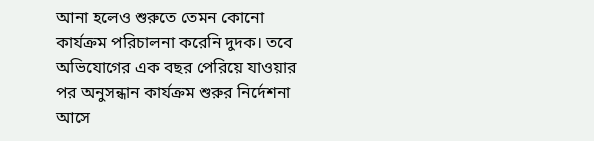আনা হলেও শুরুতে তেমন কোনো কার্যক্রম পরিচালনা করেনি দুদক। তবে অভিযোগের এক বছর পেরিয়ে যাওয়ার পর অনুসন্ধান কার্যক্রম শুরুর নির্দেশনা আসে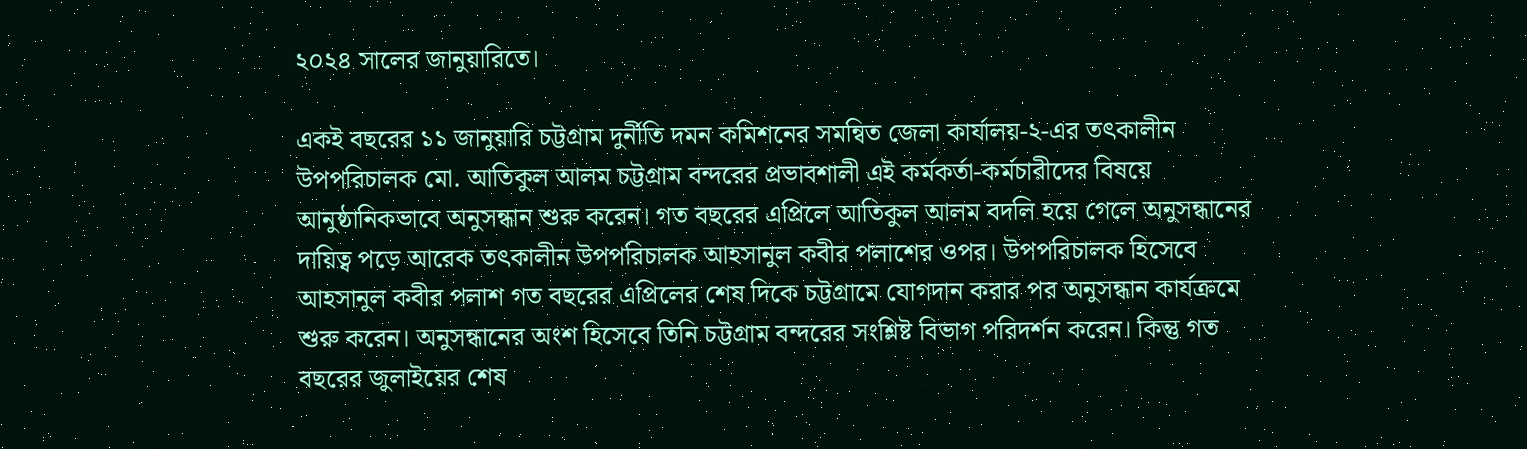২০২৪ সালের জানুয়ারিতে।

একই বছরের ১১ জানুয়ারি চট্টগ্রাম দুর্নীতি দমন কমিশনের সমন্বিত জেলা কার্যালয়-২-এর তৎকালীন উপপরিচালক মো. আতিকুল আলম চট্টগ্রাম বন্দরের প্রভাবশালী এই কর্মকর্তা-কর্মচারীদের বিষয়ে আনুষ্ঠানিকভাবে অনুসন্ধান শুরু করেন। গত বছরের এপ্রিলে আতিকুল আলম বদলি হয়ে গেলে অনুসন্ধানের দায়িত্ব পড়ে আরেক তৎকালীন উপপরিচালক আহসানুল কবীর পলাশের ওপর। উপপরিচালক হিসেবে আহসানুল কবীর পলাশ গত বছরের এপ্রিলের শেষ দিকে চট্টগ্রামে যোগদান করার পর অনুসন্ধান কার্যক্রমে শুরু করেন। অনুসন্ধানের অংশ হিসেবে তিনি চট্টগ্রাম বন্দরের সংশ্লিষ্ট বিভাগ পরিদর্শন করেন। কিন্তু গত বছরের জুলাইয়ের শেষ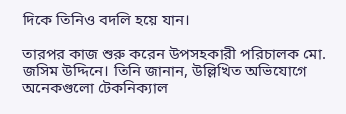দিকে তিনিও বদলি হয়ে যান।

তারপর কাজ শুরু করেন উপসহকারী পরিচালক মো. জসিম উদ্দিনে। তিনি জানান, উল্লিখিত অভিযোগে অনেকগুলো টেকনিক্যাল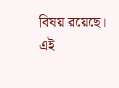বিষয় রয়েছে। এই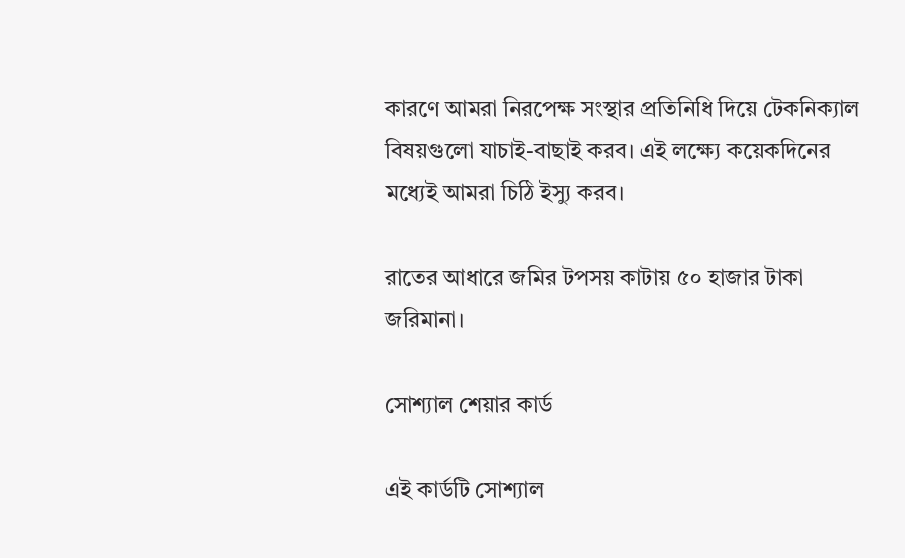কারণে আমরা নিরপেক্ষ সংস্থার প্রতিনিধি দিয়ে টেকনিক্যাল বিষয়গুলো যাচাই-বাছাই করব। এই লক্ষ্যে কয়েকদিনের মধ্যেই আমরা চিঠি ইস্যু করব।

রাতের আধারে জমির টপসয় কাটায় ৫০ হাজার টাকা জরিমানা।

সোশ্যাল শেয়ার কার্ড

এই কার্ডটি সোশ্যাল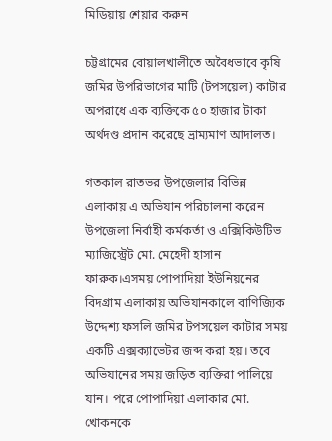মিডিয়ায় শেয়ার করুন

চট্টগ্রামের বোয়ালখালীতে অবৈধভাবে কৃষি জমির উপরিভাগের মাটি (টপসয়েল) কাটার অপরাধে এক ব্যক্তিকে ৫০ হাজার টাকা অর্থদণ্ড প্রদান করেছে ভ্রাম্যমাণ আদালত।

গতকাল রাতভর উপজেলার বিভিন্ন এলাকায় এ অভিযান পরিচালনা করেন উপজেলা নির্বাহী কর্মকর্তা ও এক্সিকিউটিভ ম্যাজিস্ট্রেট মো. মেহেদী হাসান ফারুক।এসময় পোপাদিয়া ইউনিয়নের বিদগ্রাম এলাকায় অভিযানকালে বাণিজ্যিক উদ্দেশ্য ফসলি জমির টপসয়েল কাটার সময় একটি এক্সক্যাভেটর জব্দ করা হয়। তবে অভিযানের সময় জড়িত ব্যক্তিরা পালিয়ে যান। পরে পোপাদিয়া এলাকার মো. খোকনকে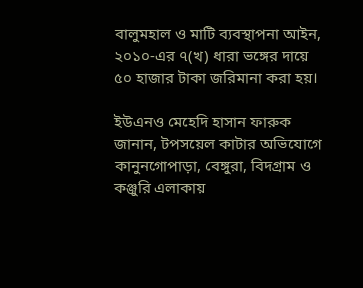বালুমহাল ও মাটি ব্যবস্থাপনা আইন, ২০১০-এর ৭(খ) ধারা ভঙ্গের দায়ে ৫০ হাজার টাকা জরিমানা করা হয়।

ইউএনও মেহেদি হাসান ফারুক জানান, টপসয়েল কাটার অভিযোগে কানুনগোপাড়া, বেঙ্গুরা, বিদগ্রাম ও কঞ্জুরি এলাকায়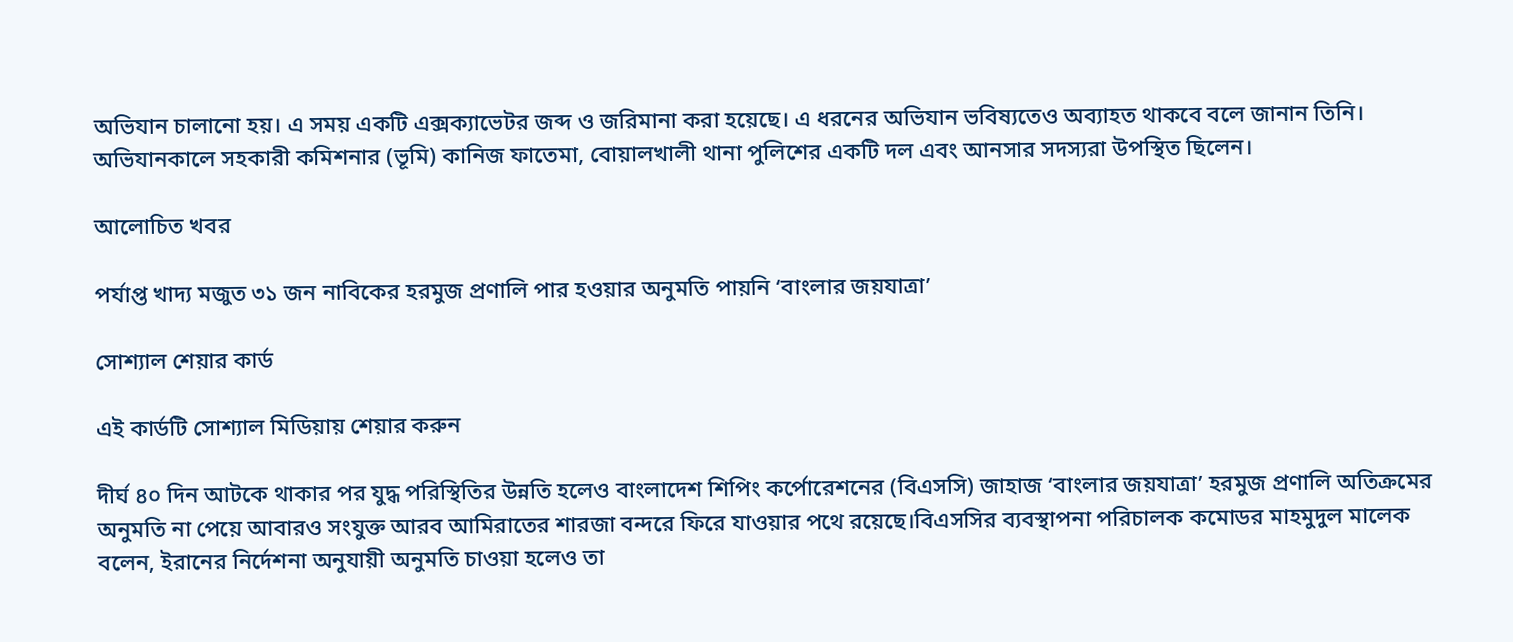অভিযান চালানো হয়। এ সময় একটি এক্সক্যাভেটর জব্দ ও জরিমানা করা হয়েছে। এ ধরনের অভিযান ভবিষ্যতেও অব্যাহত থাকবে বলে জানান তিনি।
অভিযানকালে সহকারী কমিশনার (ভূমি) কানিজ ফাতেমা, বোয়ালখালী থানা পুলিশের একটি দল এবং আনসার সদস্যরা উপস্থিত ছিলেন।

আলোচিত খবর

পর্যাপ্ত খাদ্য মজুত ৩১ জন নাবিকের হরমুজ প্রণালি পার হওয়ার অনুমতি পায়নি ‘বাংলার জয়যাত্রা’

সোশ্যাল শেয়ার কার্ড

এই কার্ডটি সোশ্যাল মিডিয়ায় শেয়ার করুন

দীর্ঘ ৪০ দিন আটকে থাকার পর যুদ্ধ পরিস্থিতির উন্নতি হলেও বাংলাদেশ শিপিং কর্পোরেশনের (বিএসসি) জাহাজ ‘বাংলার জয়যাত্রা’ হরমুজ প্রণালি অতিক্রমের অনুমতি না পেয়ে আবারও সংযুক্ত আরব আমিরাতের শারজা বন্দরে ফিরে যাওয়ার পথে রয়েছে।বিএসসির ব্যবস্থাপনা পরিচালক কমোডর মাহমুদুল মালেক বলেন, ইরানের নির্দেশনা অনুযায়ী অনুমতি চাওয়া হলেও তা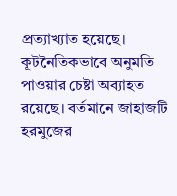প্রত্যাখ্যাত হয়েছে। কূটনৈতিকভাবে অনুমতি পাওয়ার চেষ্টা অব্যাহত রয়েছে। বর্তমানে জাহাজটি হরমুজের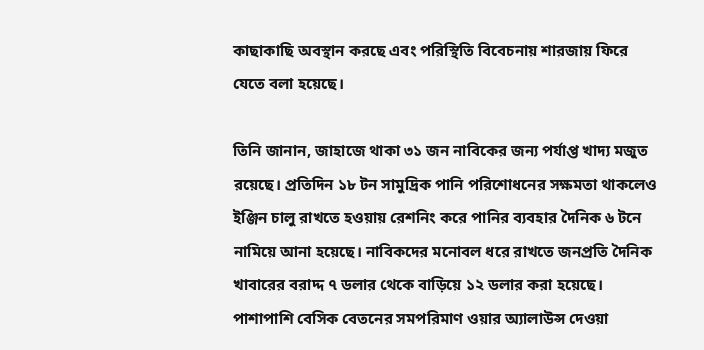কাছাকাছি অবস্থান করছে এবং পরিস্থিতি বিবেচনায় শারজায় ফিরে যেতে বলা হয়েছে।

তিনি জানান, জাহাজে থাকা ৩১ জন নাবিকের জন্য পর্যাপ্ত খাদ্য মজুত রয়েছে। প্রতিদিন ১৮ টন সামুদ্রিক পানি পরিশোধনের সক্ষমতা থাকলেও ইঞ্জিন চালু রাখতে হওয়ায় রেশনিং করে পানির ব্যবহার দৈনিক ৬ টনে নামিয়ে আনা হয়েছে। নাবিকদের মনোবল ধরে রাখতে জনপ্রতি দৈনিক খাবারের বরাদ্দ ৭ ডলার থেকে বাড়িয়ে ১২ ডলার করা হয়েছে। পাশাপাশি বেসিক বেতনের সমপরিমাণ ওয়ার অ্যালাউন্স দেওয়া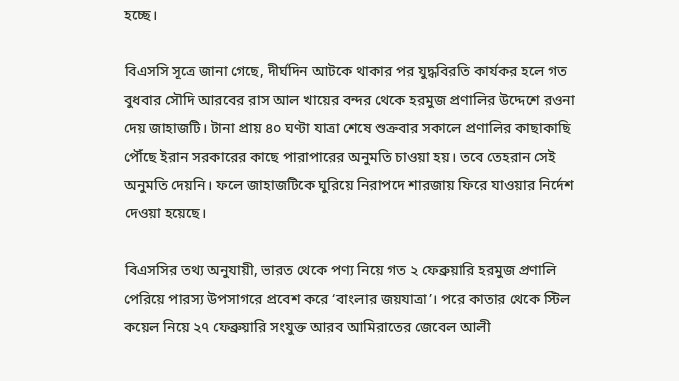হচ্ছে।

বিএসসি সূত্রে জানা গেছে, দীর্ঘদিন আটকে থাকার পর যুদ্ধবিরতি কার্যকর হলে গত বুধবার সৌদি আরবের রাস আল খায়ের বন্দর থেকে হরমুজ প্রণালির উদ্দেশে রওনা দেয় জাহাজটি। টানা প্রায় ৪০ ঘণ্টা যাত্রা শেষে শুক্রবার সকালে প্রণালির কাছাকাছি পৌঁছে ইরান সরকারের কাছে পারাপারের অনুমতি চাওয়া হয়। তবে তেহরান সেই অনুমতি দেয়নি। ফলে জাহাজটিকে ঘুরিয়ে নিরাপদে শারজায় ফিরে যাওয়ার নির্দেশ দেওয়া হয়েছে।

বিএসসির তথ্য অনুযায়ী, ভারত থেকে পণ্য নিয়ে গত ২ ফেব্রুয়ারি হরমুজ প্রণালি পেরিয়ে পারস্য উপসাগরে প্রবেশ করে ‘বাংলার জয়যাত্রা’। পরে কাতার থেকে স্টিল কয়েল নিয়ে ২৭ ফেব্রুয়ারি সংযুক্ত আরব আমিরাতের জেবেল আলী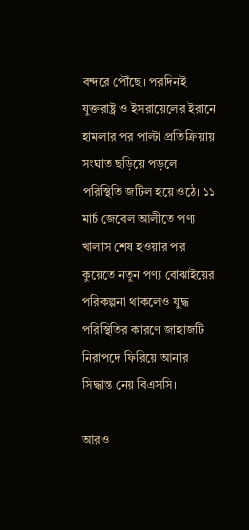বন্দরে পৌঁছে। পরদিনই যুক্তরাষ্ট্র ও ইসরায়েলের ইরানে হামলার পর পাল্টা প্রতিক্রিয়ায় সংঘাত ছড়িয়ে পড়লে পরিস্থিতি জটিল হয়ে ওঠে। ১১ মার্চ জেবেল আলীতে পণ্য খালাস শেষ হওয়ার পর কুয়েতে নতুন পণ্য বোঝাইয়ের পরিকল্পনা থাকলেও যুদ্ধ পরিস্থিতির কারণে জাহাজটি নিরাপদে ফিরিয়ে আনার সিদ্ধান্ত নেয় বিএসসি।

আরও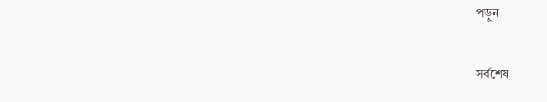পড়ুন

সর্বশেষ